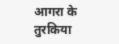आगरा के तुरकिया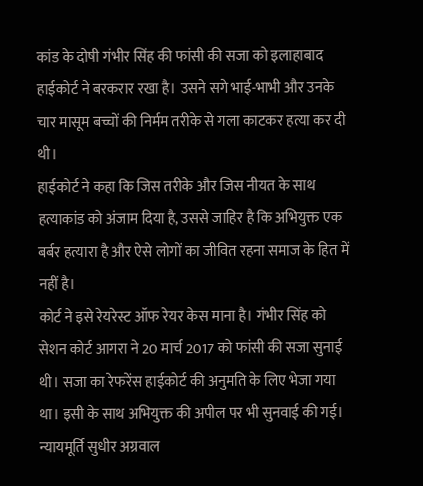कांड के दोषी गंभीर सिंह की फांसी की सजा को इलाहाबाद हाईकोर्ट ने बरकरार रखा है। उसने सगे भाई-भाभी और उनके चार मासूम बच्चों की निर्मम तरीके से गला काटकर हत्या कर दी थी।
हाईकोर्ट ने कहा कि जिस तरीके और जिस नीयत के साथ हत्याकांड को अंजाम दिया है, उससे जाहिर है कि अभियुक्त एक बर्बर हत्यारा है और ऐसे लोगों का जीवित रहना समाज के हित में नहीं है।
कोर्ट ने इसे रेयरेस्ट ऑफ रेयर केस माना है। गंभीर सिंह को सेशन कोर्ट आगरा ने 20 मार्च 2017 को फांसी की सजा सुनाई थी। सजा का रेफरेंस हाईकोर्ट की अनुमति के लिए भेजा गया था। इसी के साथ अभियुक्त की अपील पर भी सुनवाई की गई।
न्यायमूर्ति सुधीर अग्रवाल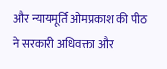और न्यायमूर्ति ओमप्रकाश की पीठ ने सरकारी अधिवक्ता और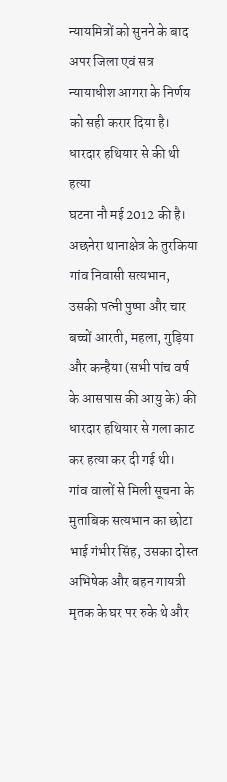न्यायमित्रों को सुनने के बाद अपर जिला एवं सत्र न्यायाधीश आगरा के निर्णय को सही करार दिया है।
धारदार हथियार से की थी हत्या
घटना नौ मई 2012 की है। अछनेरा थानाक्षेत्र के तुरकिया गांव निवासी सत्यभान, उसकी पत्नी पुष्पा और चार बच्चों आरती, महला, गुड़िया और कन्हैया (सभी पांच वर्ष के आसपास की आयु के) की धारदार हथियार से गला काट कर हत्या कर दी गई थी।
गांव वालों से मिली सूचना के मुताबिक सत्यभान का छोटा भाई गंभीर सिंह, उसका दोस्त अभिषेक और बहन गायत्री मृतक के घर पर रुके थे और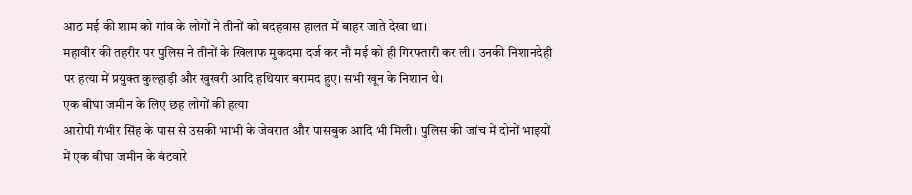आठ मई की शाम को गांव के लोगों ने तीनों को बदहवास हालत में बाहर जाते देखा था।
महावीर की तहरीर पर पुलिस ने तीनों के खिलाफ मुकदमा दर्ज कर नौ मई को ही गिरफ्तारी कर ली। उनकी निशानदेही पर हत्या में प्रयुक्त कुल्हाड़ी और खुखरी आदि हथियार बरामद हुए। सभी खून के निशान थे।
एक बीघा जमीन के लिए छह लोगों की हत्या
आरोपी गंभीर सिंह के पास से उसकी भाभी के जेवरात और पासबुक आदि भी मिली। पुलिस की जांच में दोनों भाइयों में एक बीघा जमीन के बंटवारे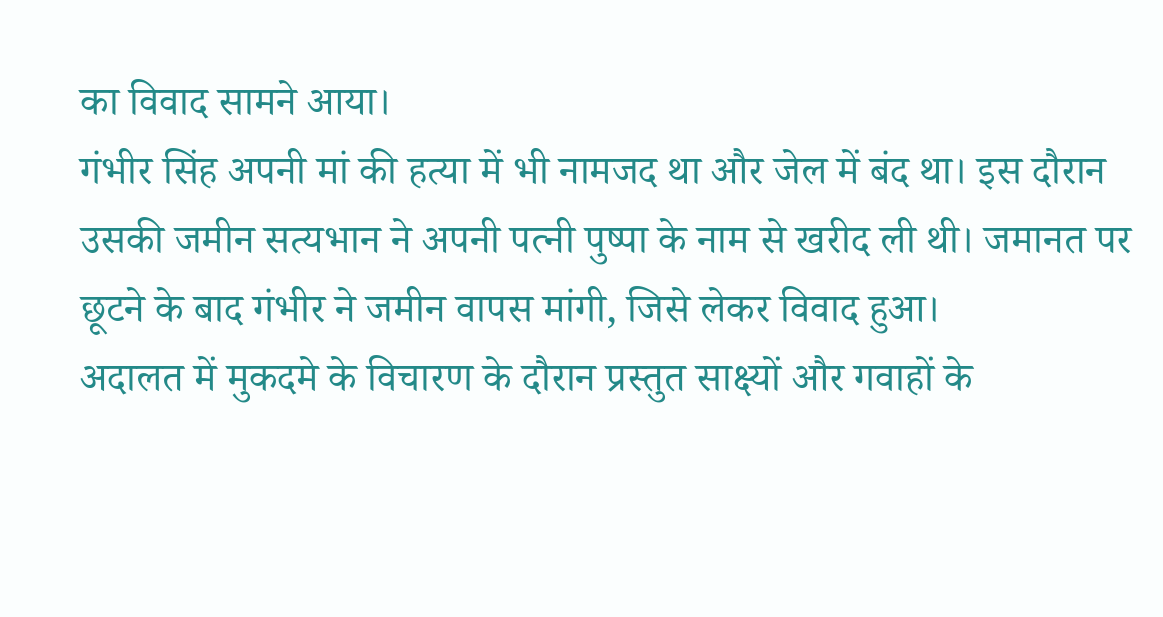का विवाद सामने आया।
गंभीर सिंह अपनी मां की हत्या में भी नामजद था और जेल में बंद था। इस दौरान उसकी जमीन सत्यभान ने अपनी पत्नी पुष्पा के नाम से खरीद ली थी। जमानत पर छूटने के बाद गंभीर ने जमीन वापस मांगी, जिसे लेकर विवाद हुआ।
अदालत में मुकदमे के विचारण के दौरान प्रस्तुत साक्ष्यों और गवाहों के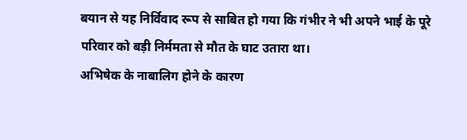बयान से यह निर्विवाद रूप से साबित हो गया कि गंभीर ने भी अपने भाई के पूरे परिवार को बड़ी निर्ममता से मौत के घाट उतारा था।
अभिषेक के नाबालिग होने के कारण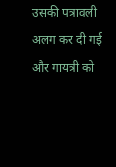उसकी पत्रावली अलग कर दी गई और गायत्री को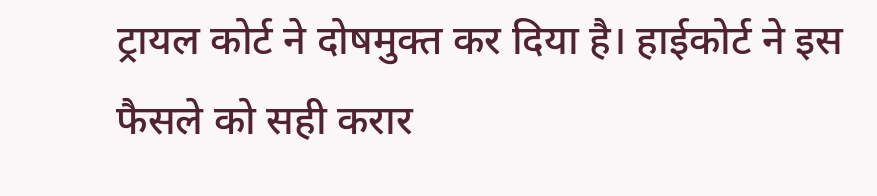ट्रायल कोर्ट ने दोषमुक्त कर दिया है। हाईकोर्ट ने इस फैसले को सही करार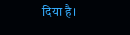दिया है।